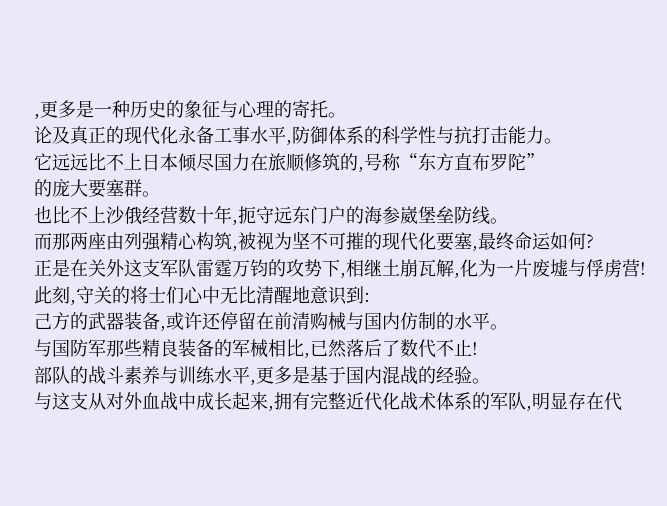,更多是一种历史的象征与心理的寄托。
论及真正的现代化永备工事水平,防御体系的科学性与抗打击能力。
它远远比不上日本倾尽国力在旅顺修筑的,号称“东方直布罗陀”
的庞大要塞群。
也比不上沙俄经营数十年,扼守远东门户的海参崴堡垒防线。
而那两座由列强精心构筑,被视为坚不可摧的现代化要塞,最终命运如何?
正是在关外这支军队雷霆万钧的攻势下,相继土崩瓦解,化为一片废墟与俘虏营!
此刻,守关的将士们心中无比清醒地意识到:
己方的武器装备,或许还停留在前清购械与国内仿制的水平。
与国防军那些精良装备的军械相比,已然落后了数代不止!
部队的战斗素养与训练水平,更多是基于国内混战的经验。
与这支从对外血战中成长起来,拥有完整近代化战术体系的军队,明显存在代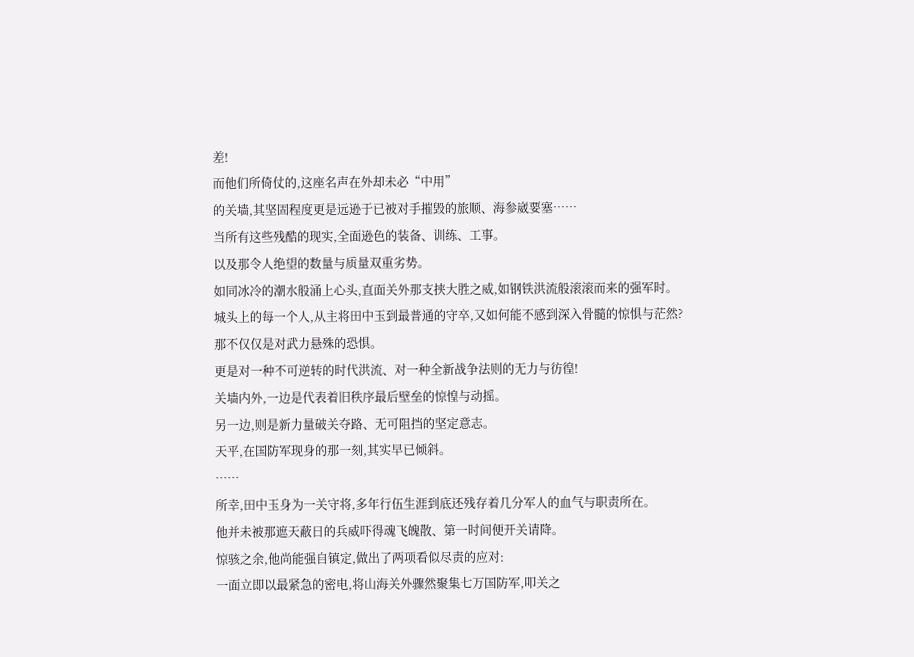差!
而他们所倚仗的,这座名声在外却未必“中用”
的关墙,其坚固程度更是远逊于已被对手摧毁的旅顺、海参崴要塞……
当所有这些残酷的现实,全面逊色的装备、训练、工事。
以及那令人绝望的数量与质量双重劣势。
如同冰冷的潮水般涌上心头,直面关外那支挟大胜之威,如钢铁洪流般滚滚而来的强军时。
城头上的每一个人,从主将田中玉到最普通的守卒,又如何能不感到深入骨髓的惊惧与茫然?
那不仅仅是对武力悬殊的恐惧。
更是对一种不可逆转的时代洪流、对一种全新战争法则的无力与彷徨!
关墙内外,一边是代表着旧秩序最后壁垒的惊惶与动摇。
另一边,则是新力量破关夺路、无可阻挡的坚定意志。
天平,在国防军现身的那一刻,其实早已倾斜。
……
所幸,田中玉身为一关守将,多年行伍生涯到底还残存着几分军人的血气与职责所在。
他并未被那遮天蔽日的兵威吓得魂飞魄散、第一时间便开关请降。
惊骇之余,他尚能强自镇定,做出了两项看似尽责的应对:
一面立即以最紧急的密电,将山海关外骤然聚集七万国防军,叩关之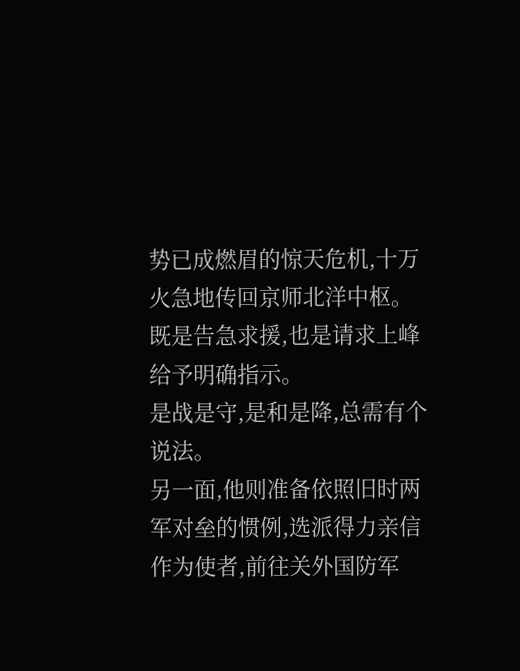势已成燃眉的惊天危机,十万火急地传回京师北洋中枢。
既是告急求援,也是请求上峰给予明确指示。
是战是守,是和是降,总需有个说法。
另一面,他则准备依照旧时两军对垒的惯例,选派得力亲信作为使者,前往关外国防军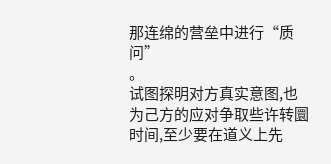那连绵的营垒中进行“质问”
。
试图探明对方真实意图,也为己方的应对争取些许转圜时间,至少要在道义上先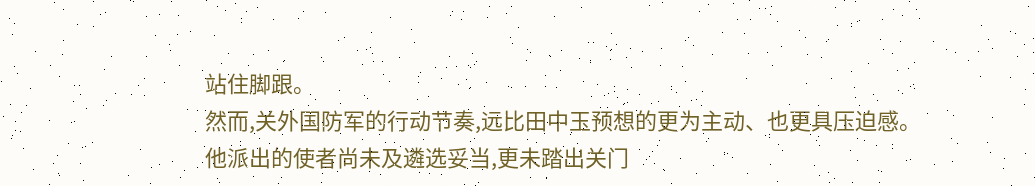站住脚跟。
然而,关外国防军的行动节奏,远比田中玉预想的更为主动、也更具压迫感。
他派出的使者尚未及遴选妥当,更未踏出关门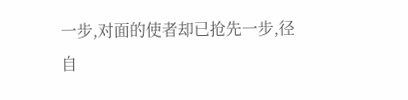一步,对面的使者却已抢先一步,径自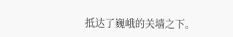抵达了巍峨的关墙之下。